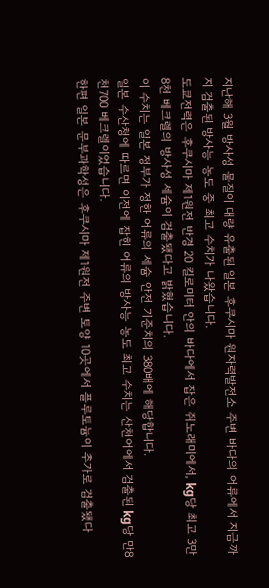지난해 3월 방사성 물질이 대량 유출된 일본 후쿠시마 원자력발전소 주변 바다의 어류에서 지금까지 검출된 방사능 농도 중 최고 수치가 나왔습니다.
도쿄전력은 후쿠시마 제1원전 반경 20 킬로미터 안의 바다에서 잡은 쥐노래미에서, kg당 최고 3만8천 베크렐의 방사성 세슘이 검출됐다고 밝혔습니다.
이 수치는 일본 정부가 정한 어류의 세슘 안전 기준치의 380배에 해당합니다.
일본 수산청에 따르면 이전에 잡힌 어류의 방사능 농도 최고 수치는 산천어에서 검출된 kg당 만8천700 베크렐이었습니다.
한편 일본 문부과학성은 후쿠시마 제1원전 주변 토양 10곳에서 플루토늄이 추가로 검출됐다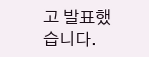고 발표했습니다.